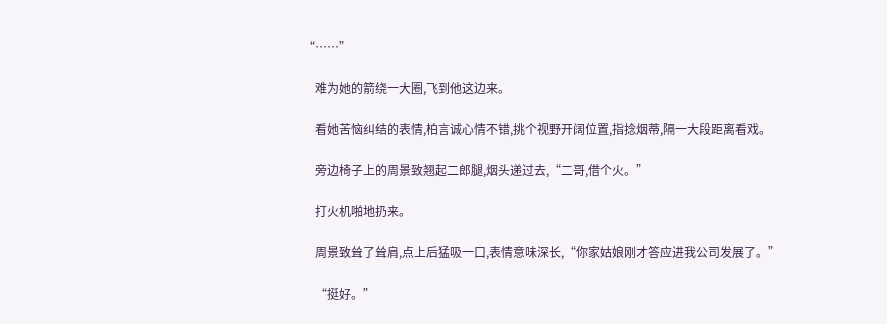“……”

    难为她的箭绕一大圈,飞到他这边来。

    看她苦恼纠结的表情,柏言诚心情不错,挑个视野开阔位置,指捻烟蒂,隔一大段距离看戏。

    旁边椅子上的周景致翘起二郎腿,烟头递过去,“二哥,借个火。”

    打火机啪地扔来。

    周景致耸了耸肩,点上后猛吸一口,表情意味深长,“你家姑娘刚才答应进我公司发展了。”

    “挺好。”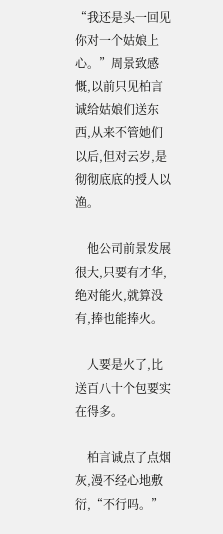“我还是头一回见你对一个姑娘上心。”周景致感慨,以前只见柏言诚给姑娘们送东西,从来不管她们以后,但对云岁,是彻彻底底的授人以渔。

    他公司前景发展很大,只要有才华,绝对能火,就算没有,捧也能捧火。

    人要是火了,比送百八十个包要实在得多。

    柏言诚点了点烟灰,漫不经心地敷衍,“不行吗。”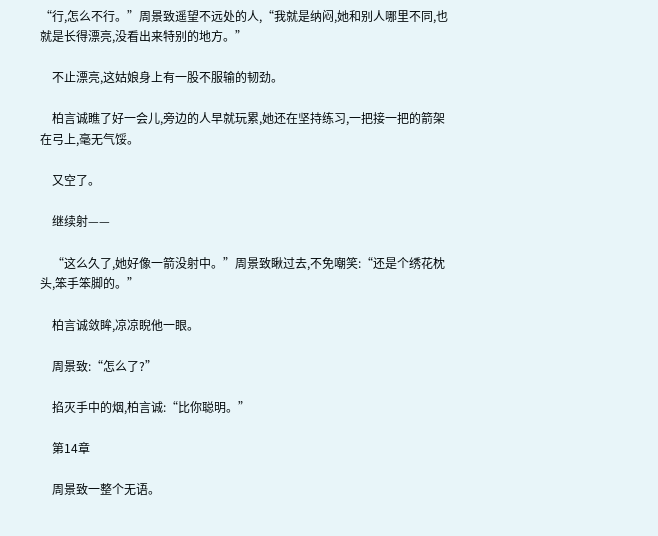“行,怎么不行。”周景致遥望不远处的人,“我就是纳闷,她和别人哪里不同,也就是长得漂亮,没看出来特别的地方。”

    不止漂亮,这姑娘身上有一股不服输的韧劲。

    柏言诚瞧了好一会儿,旁边的人早就玩累,她还在坚持练习,一把接一把的箭架在弓上,毫无气馁。

    又空了。

    继续射——

    “这么久了,她好像一箭没射中。”周景致瞅过去,不免嘲笑:“还是个绣花枕头,笨手笨脚的。”

    柏言诚敛眸,凉凉睨他一眼。

    周景致:“怎么了?”

    掐灭手中的烟,柏言诚:“比你聪明。”

    第14章

    周景致一整个无语。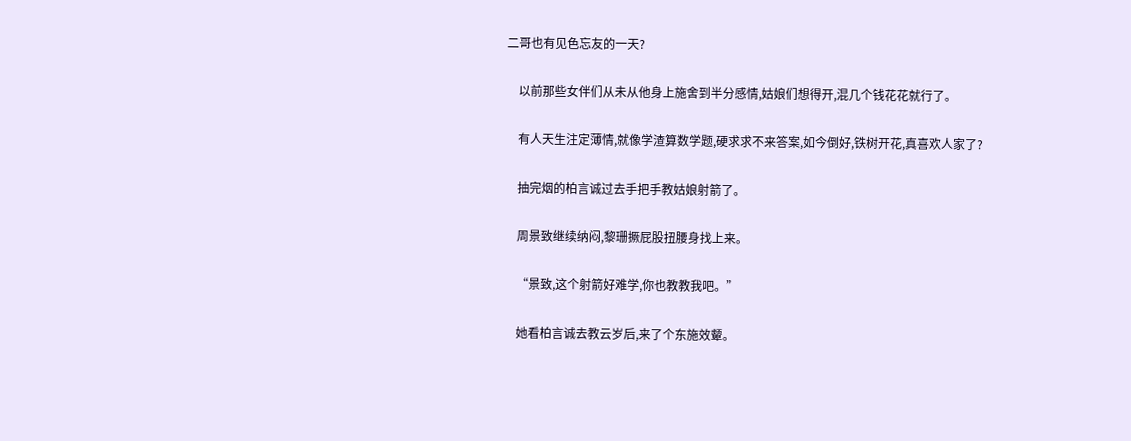二哥也有见色忘友的一天?

    以前那些女伴们从未从他身上施舍到半分感情,姑娘们想得开,混几个钱花花就行了。

    有人天生注定薄情,就像学渣算数学题,硬求求不来答案,如今倒好,铁树开花,真喜欢人家了?

    抽完烟的柏言诚过去手把手教姑娘射箭了。

    周景致继续纳闷,黎珊撅屁股扭腰身找上来。

    “景致,这个射箭好难学,你也教教我吧。”

    她看柏言诚去教云岁后,来了个东施效颦。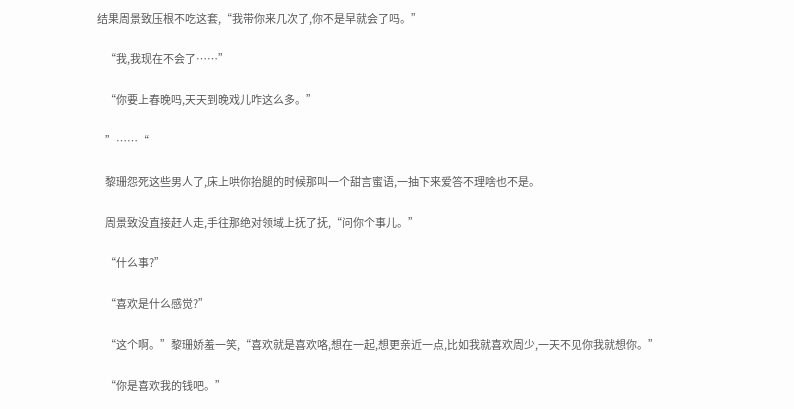结果周景致压根不吃这套,“我带你来几次了,你不是早就会了吗。”

    “我,我现在不会了……”

    “你要上春晚吗,天天到晚戏儿咋这么多。”

    ”……“

    黎珊怨死这些男人了,床上哄你抬腿的时候那叫一个甜言蜜语,一抽下来爱答不理啥也不是。

    周景致没直接赶人走,手往那绝对领域上抚了抚,“问你个事儿。”

    “什么事?”

    “喜欢是什么感觉?”

    “这个啊。”黎珊娇羞一笑,“喜欢就是喜欢咯,想在一起,想更亲近一点,比如我就喜欢周少,一天不见你我就想你。”

    “你是喜欢我的钱吧。”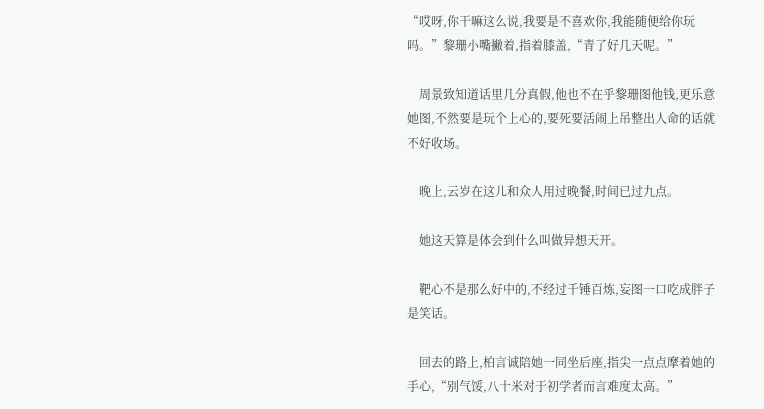“哎呀,你干嘛这么说,我要是不喜欢你,我能随便给你玩吗。”黎珊小嘴撇着,指着膝盖,“青了好几天呢。”

    周景致知道话里几分真假,他也不在乎黎珊图他钱,更乐意她图,不然要是玩个上心的,要死要活闹上吊整出人命的话就不好收场。

    晚上,云岁在这儿和众人用过晚餐,时间已过九点。

    她这天算是体会到什么叫做异想天开。

    靶心不是那么好中的,不经过千锤百炼,妄图一口吃成胖子是笑话。

    回去的路上,柏言诚陪她一同坐后座,指尖一点点摩着她的手心,“别气馁,八十米对于初学者而言难度太高。”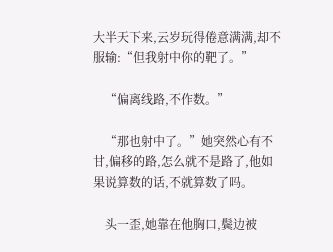大半天下来,云岁玩得倦意满满,却不服输:“但我射中你的靶了。”

    “偏离线路,不作数。”

    “那也射中了。”她突然心有不甘,偏移的路,怎么就不是路了,他如果说算数的话,不就算数了吗。

    头一歪,她靠在他胸口,鬓边被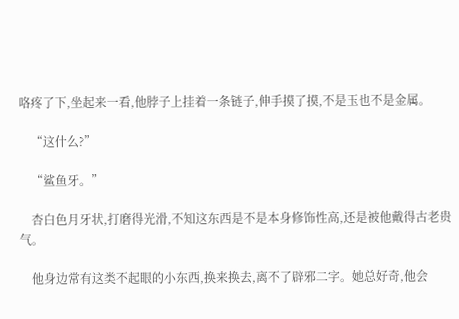咯疼了下,坐起来一看,他脖子上挂着一条链子,伸手摸了摸,不是玉也不是金属。

    “这什么?”

    “鲨鱼牙。”

    杏白色月牙状,打磨得光滑,不知这东西是不是本身修饰性高,还是被他戴得古老贵气。

    他身边常有这类不起眼的小东西,换来换去,离不了辟邪二字。她总好奇,他会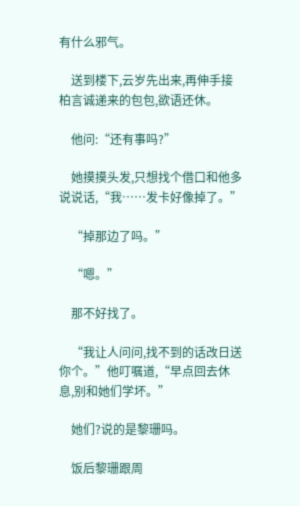有什么邪气。

    送到楼下,云岁先出来,再伸手接柏言诚递来的包包,欲语还休。

    他问:“还有事吗?”

    她摸摸头发,只想找个借口和他多说说话,“我……发卡好像掉了。”

    “掉那边了吗。”

    “嗯。”

    那不好找了。

    “我让人问问,找不到的话改日送你个。”他叮嘱道,“早点回去休息,别和她们学坏。”

    她们?说的是黎珊吗。

    饭后黎珊跟周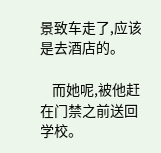景致车走了,应该是去酒店的。

    而她呢,被他赶在门禁之前送回学校。